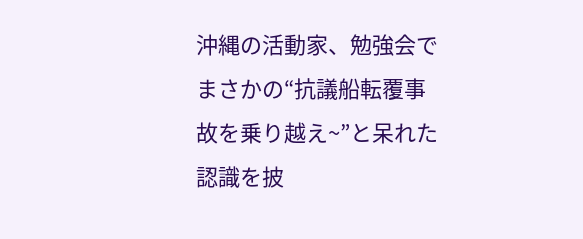沖縄の活動家、勉強会でまさかの“抗議船転覆事故を乗り越え~”と呆れた認識を披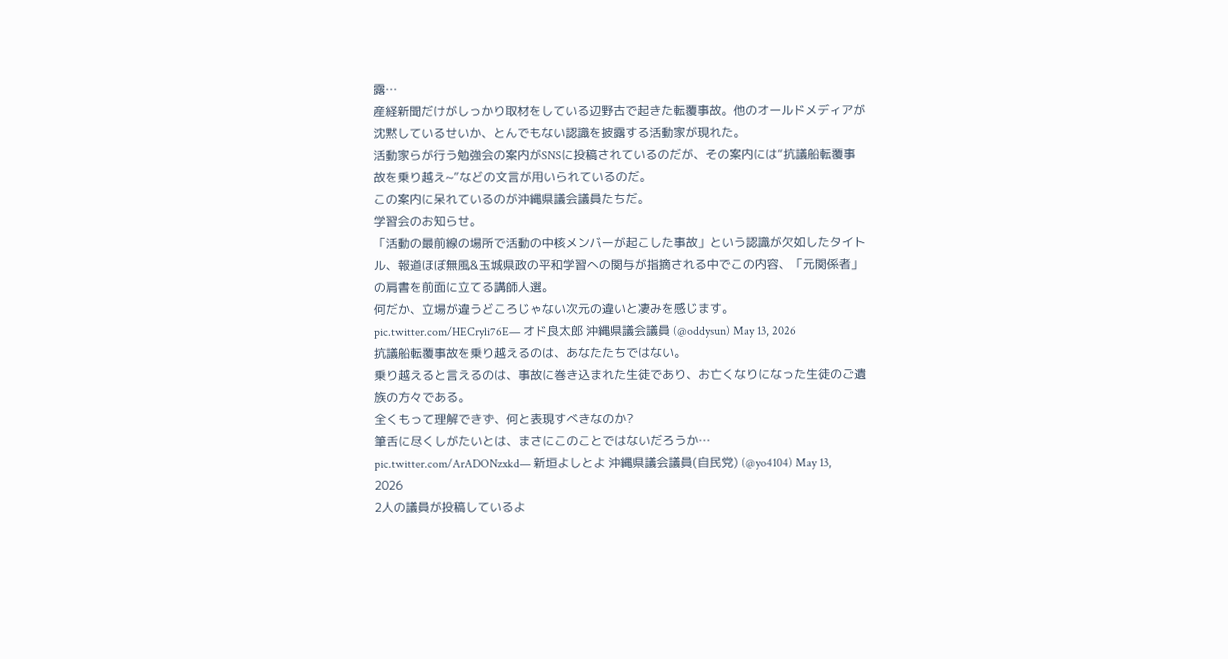露…
産経新聞だけがしっかり取材をしている辺野古で起きた転覆事故。他のオールドメディアが沈黙しているせいか、とんでもない認識を披露する活動家が現れた。
活動家らが行う勉強会の案内がSNSに投稿されているのだが、その案内には“抗議船転覆事故を乗り越え~”などの文言が用いられているのだ。
この案内に呆れているのが沖縄県議会議員たちだ。
学習会のお知らせ。
「活動の最前線の場所で活動の中核メンバーが起こした事故」という認識が欠如したタイトル、報道ほぼ無風&玉城県政の平和学習への関与が指摘される中でこの内容、「元関係者」の肩書を前面に立てる講師人選。
何だか、立場が違うどころじゃない次元の違いと凄みを感じます。 pic.twitter.com/HECryli76E— オド良太郎 沖縄県議会議員 (@oddysun) May 13, 2026
抗議船転覆事故を乗り越えるのは、あなたたちではない。
乗り越えると言えるのは、事故に巻き込まれた生徒であり、お亡くなりになった生徒のご遺族の方々である。
全くもって理解できず、何と表現すべきなのか?
筆舌に尽くしがたいとは、まさにこのことではないだろうか… pic.twitter.com/ArADONzxkd— 新垣よしとよ 沖縄県議会議員(自民党) (@yo4104) May 13, 2026
2人の議員が投稿しているよ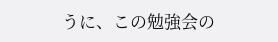うに、この勉強会の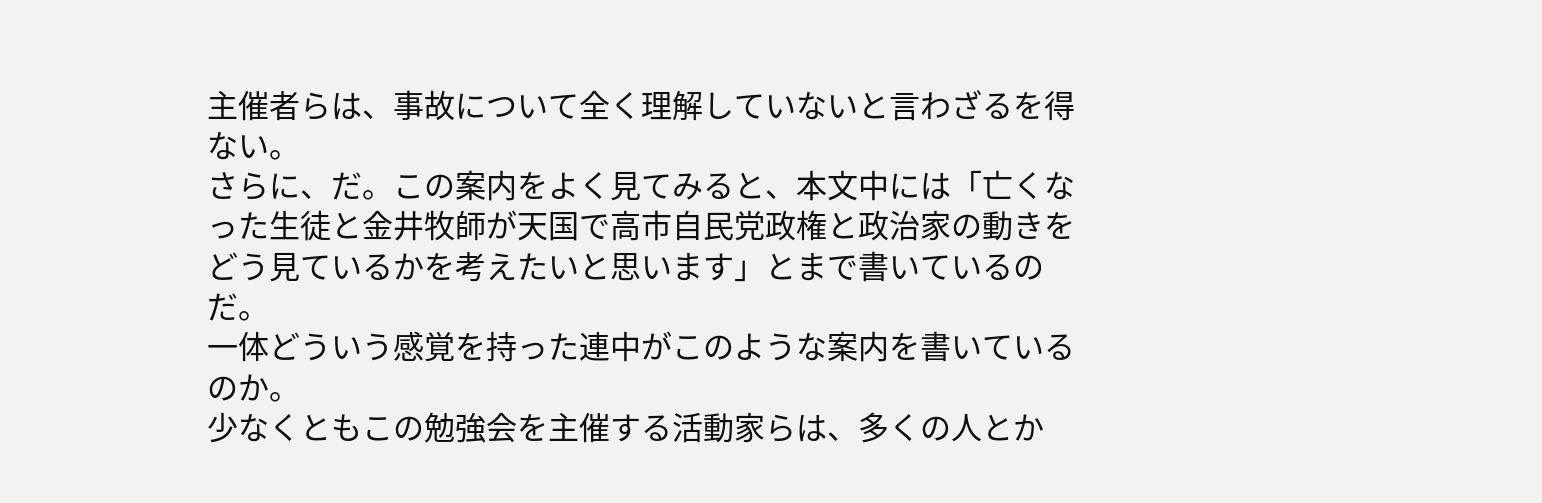主催者らは、事故について全く理解していないと言わざるを得ない。
さらに、だ。この案内をよく見てみると、本文中には「亡くなった生徒と金井牧師が天国で高市自民党政権と政治家の動きをどう見ているかを考えたいと思います」とまで書いているのだ。
一体どういう感覚を持った連中がこのような案内を書いているのか。
少なくともこの勉強会を主催する活動家らは、多くの人とか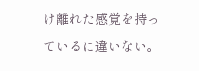け離れた感覚を持っているに違いない。